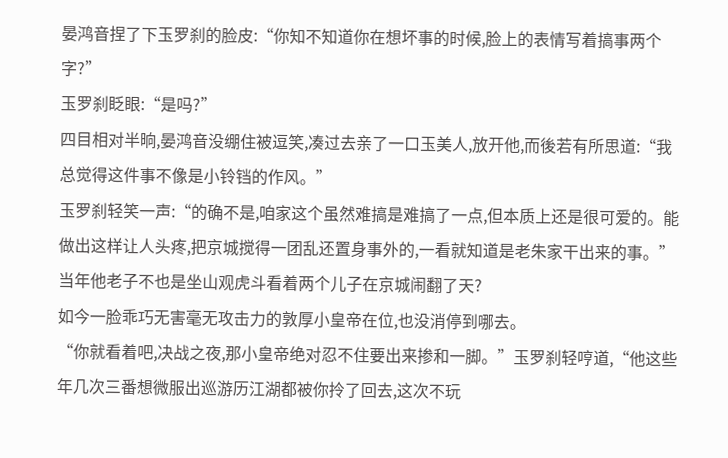晏鸿音捏了下玉罗刹的脸皮:“你知不知道你在想坏事的时候,脸上的表情写着搞事两个字?”
玉罗刹眨眼:“是吗?”
四目相对半晌,晏鸿音没绷住被逗笑,凑过去亲了一口玉美人,放开他,而後若有所思道:“我总觉得这件事不像是小铃铛的作风。”
玉罗刹轻笑一声:“的确不是,咱家这个虽然难搞是难搞了一点,但本质上还是很可爱的。能做出这样让人头疼,把京城搅得一团乱还置身事外的,一看就知道是老朱家干出来的事。”
当年他老子不也是坐山观虎斗看着两个儿子在京城闹翻了天?
如今一脸乖巧无害毫无攻击力的敦厚小皇帝在位,也没消停到哪去。
“你就看着吧,决战之夜,那小皇帝绝对忍不住要出来掺和一脚。”玉罗刹轻哼道,“他这些年几次三番想微服出巡游历江湖都被你拎了回去,这次不玩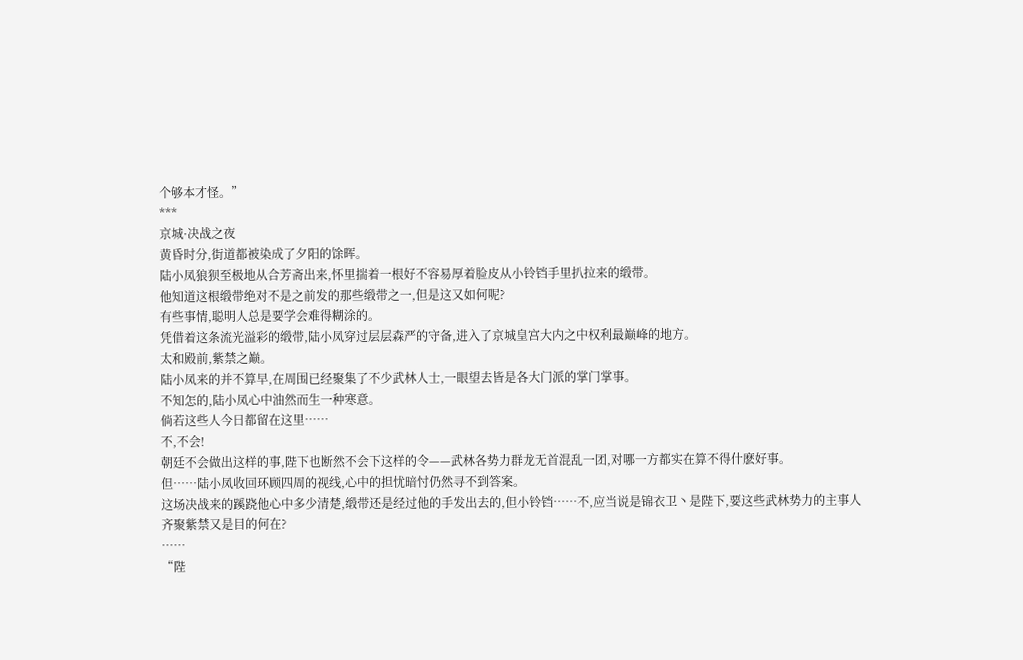个够本才怪。”
***
京城·决战之夜
黄昏时分,街道都被染成了夕阳的馀晖。
陆小凤狼狈至极地从合芳斋出来,怀里揣着一根好不容易厚着脸皮从小铃铛手里扒拉来的缎带。
他知道这根缎带绝对不是之前发的那些缎带之一,但是这又如何呢?
有些事情,聪明人总是要学会难得糊涂的。
凭借着这条流光溢彩的缎带,陆小凤穿过层层森严的守备,进入了京城皇宫大内之中权利最巅峰的地方。
太和殿前,紫禁之巅。
陆小凤来的并不算早,在周围已经聚集了不少武林人士,一眼望去皆是各大门派的掌门掌事。
不知怎的,陆小凤心中油然而生一种寒意。
倘若这些人今日都留在这里……
不,不会!
朝廷不会做出这样的事,陛下也断然不会下这样的令——武林各势力群龙无首混乱一团,对哪一方都实在算不得什麽好事。
但……陆小凤收回环顾四周的视线,心中的担忧暗忖仍然寻不到答案。
这场决战来的蹊跷他心中多少清楚,缎带还是经过他的手发出去的,但小铃铛……不,应当说是锦衣卫丶是陛下,要这些武林势力的主事人齐聚紫禁又是目的何在?
……
“陛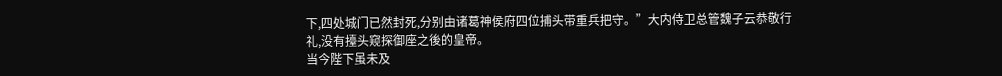下,四处城门已然封死,分别由诸葛神侯府四位捕头带重兵把守。”大内侍卫总管魏子云恭敬行礼,没有擡头窥探御座之後的皇帝。
当今陛下虽未及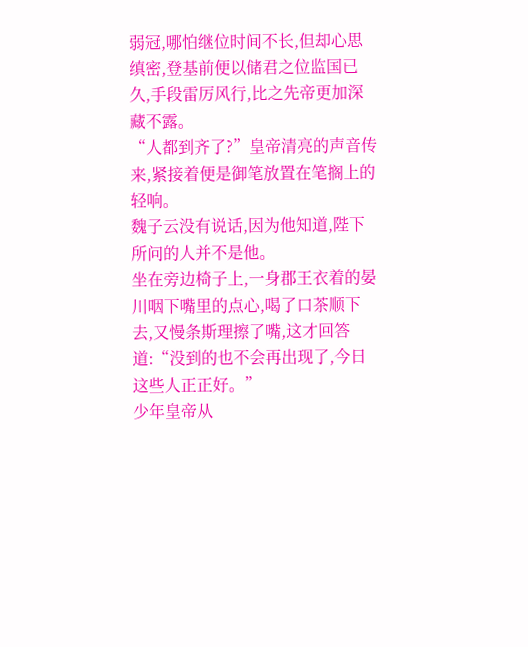弱冠,哪怕继位时间不长,但却心思缜密,登基前便以储君之位监国已久,手段雷厉风行,比之先帝更加深藏不露。
“人都到齐了?”皇帝清亮的声音传来,紧接着便是御笔放置在笔搁上的轻响。
魏子云没有说话,因为他知道,陛下所问的人并不是他。
坐在旁边椅子上,一身郡王衣着的晏川咽下嘴里的点心,喝了口茶顺下去,又慢条斯理擦了嘴,这才回答道:“没到的也不会再出现了,今日这些人正正好。”
少年皇帝从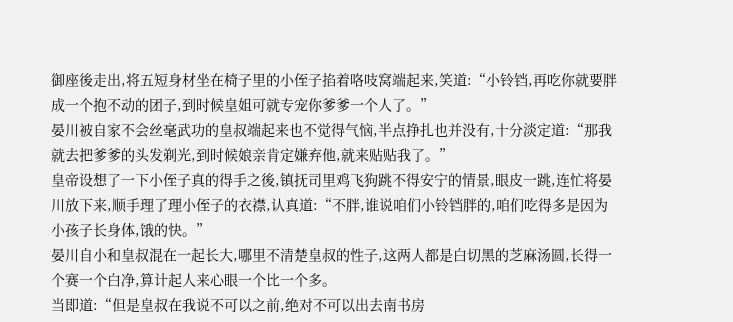御座後走出,将五短身材坐在椅子里的小侄子掐着咯吱窝端起来,笑道:“小铃铛,再吃你就要胖成一个抱不动的团子,到时候皇姐可就专宠你爹爹一个人了。”
晏川被自家不会丝毫武功的皇叔端起来也不觉得气恼,半点挣扎也并没有,十分淡定道:“那我就去把爹爹的头发剃光,到时候娘亲肯定嫌弃他,就来贴贴我了。”
皇帝设想了一下小侄子真的得手之後,镇抚司里鸡飞狗跳不得安宁的情景,眼皮一跳,连忙将晏川放下来,顺手理了理小侄子的衣襟,认真道:“不胖,谁说咱们小铃铛胖的,咱们吃得多是因为小孩子长身体,饿的快。”
晏川自小和皇叔混在一起长大,哪里不清楚皇叔的性子,这两人都是白切黑的芝麻汤圆,长得一个赛一个白净,算计起人来心眼一个比一个多。
当即道:“但是皇叔在我说不可以之前,绝对不可以出去南书房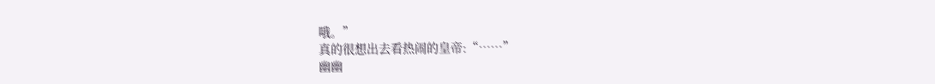哦。”
真的很想出去看热闹的皇帝:“……”
幽幽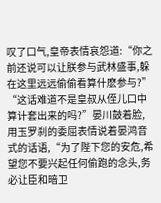叹了口气,皇帝表情哀怨道:“你之前还说可以让朕参与武林盛事,躲在这里远远偷偷看算什麽参与?”
“这话难道不是皇叔从侄儿口中算计套出来的吗?”晏川鼓着脸,用玉罗刹的委屈表情说着晏鸿音式的话语,“为了陛下您的安危,希望您不要兴起任何偷跑的念头,务必让臣和暗卫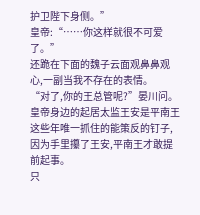护卫陛下身侧。”
皇帝:“……你这样就很不可爱了。”
还跪在下面的魏子云面观鼻鼻观心,一副当我不存在的表情。
“对了,你的王总管呢?”晏川问。
皇帝身边的起居太监王安是平南王这些年唯一抓住的能策反的钉子,因为手里攥了王安,平南王才敢提前起事。
只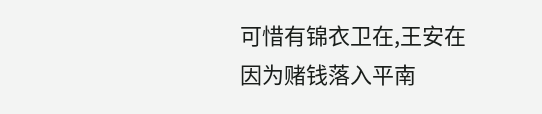可惜有锦衣卫在,王安在因为赌钱落入平南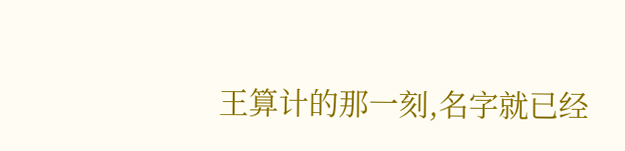王算计的那一刻,名字就已经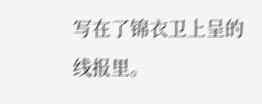写在了锦衣卫上呈的线报里。